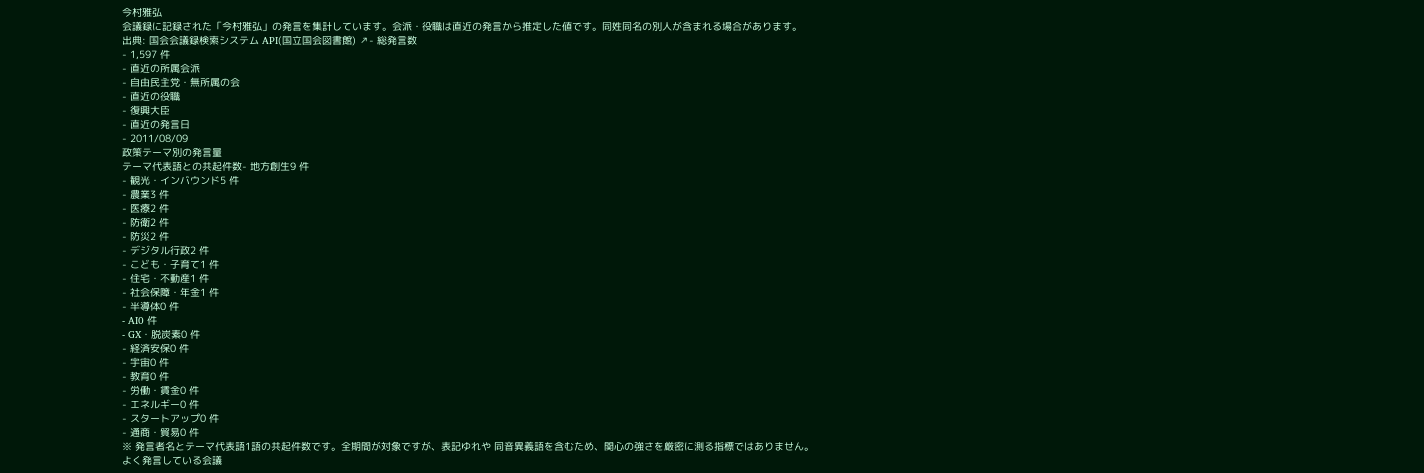今村雅弘
会議録に記録された「今村雅弘」の発言を集計しています。会派・役職は直近の発言から推定した値です。同姓同名の別人が含まれる場合があります。
出典: 国会会議録検索システム API(国立国会図書館) ↗- 総発言数
- 1,597 件
- 直近の所属会派
- 自由民主党・無所属の会
- 直近の役職
- 復興大臣
- 直近の発言日
- 2011/08/09
政策テーマ別の発言量
テーマ代表語との共起件数- 地方創生9 件
- 観光・インバウンド5 件
- 農業3 件
- 医療2 件
- 防衛2 件
- 防災2 件
- デジタル行政2 件
- こども・子育て1 件
- 住宅・不動産1 件
- 社会保障・年金1 件
- 半導体0 件
- AI0 件
- GX・脱炭素0 件
- 経済安保0 件
- 宇宙0 件
- 教育0 件
- 労働・賃金0 件
- エネルギー0 件
- スタートアップ0 件
- 通商・貿易0 件
※ 発言者名とテーマ代表語1語の共起件数です。全期間が対象ですが、表記ゆれや 同音異義語を含むため、関心の強さを厳密に測る指標ではありません。
よく発言している会議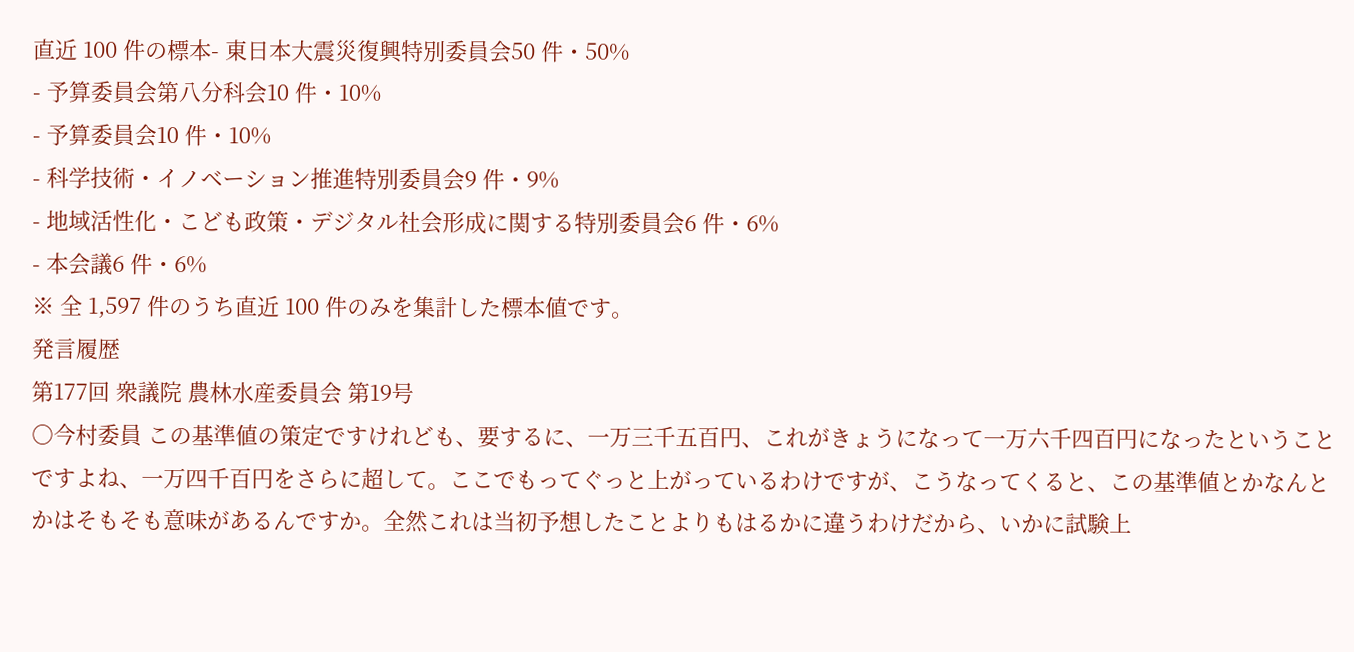直近 100 件の標本- 東日本大震災復興特別委員会50 件・50%
- 予算委員会第八分科会10 件・10%
- 予算委員会10 件・10%
- 科学技術・イノベーション推進特別委員会9 件・9%
- 地域活性化・こども政策・デジタル社会形成に関する特別委員会6 件・6%
- 本会議6 件・6%
※ 全 1,597 件のうち直近 100 件のみを集計した標本値です。
発言履歴
第177回 衆議院 農林水産委員会 第19号
○今村委員 この基準値の策定ですけれども、要するに、一万三千五百円、これがきょうになって一万六千四百円になったということですよね、一万四千百円をさらに超して。ここでもってぐっと上がっているわけですが、こうなってくると、この基準値とかなんとかはそもそも意味があるんですか。全然これは当初予想したことよりもはるかに違うわけだから、いかに試験上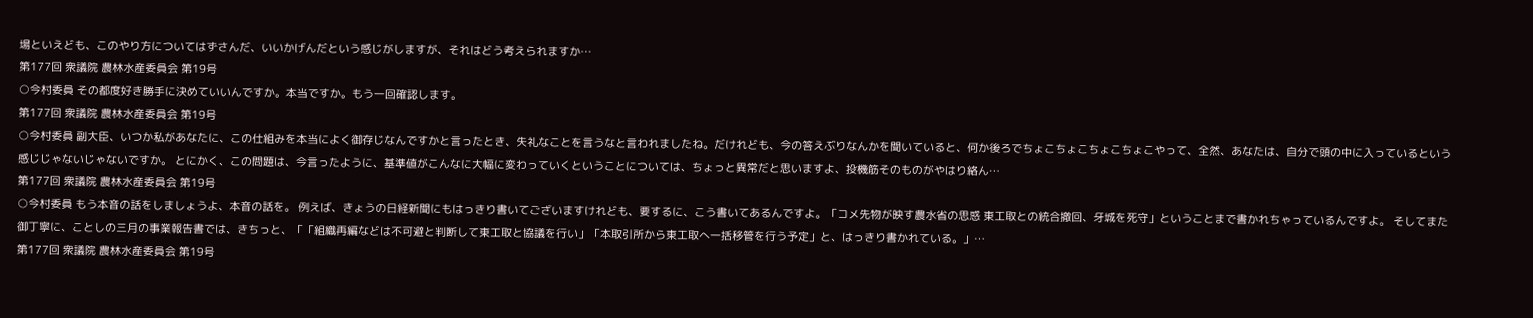場といえども、このやり方についてはずさんだ、いいかげんだという感じがしますが、それはどう考えられますか…
第177回 衆議院 農林水産委員会 第19号
○今村委員 その都度好き勝手に決めていいんですか。本当ですか。もう一回確認します。
第177回 衆議院 農林水産委員会 第19号
○今村委員 副大臣、いつか私があなたに、この仕組みを本当によく御存じなんですかと言ったとき、失礼なことを言うなと言われましたね。だけれども、今の答えぶりなんかを聞いていると、何か後ろでちょこちょこちょこちょこやって、全然、あなたは、自分で頭の中に入っているという感じじゃないじゃないですか。 とにかく、この問題は、今言ったように、基準値がこんなに大幅に変わっていくということについては、ちょっと異常だと思いますよ、投機筋そのものがやはり絡ん…
第177回 衆議院 農林水産委員会 第19号
○今村委員 もう本音の話をしましょうよ、本音の話を。 例えば、きょうの日経新聞にもはっきり書いてございますけれども、要するに、こう書いてあるんですよ。「コメ先物が映す農水省の思惑 東工取との統合撤回、牙城を死守」ということまで書かれちゃっているんですよ。 そしてまた御丁寧に、ことしの三月の事業報告書では、きちっと、「「組織再編などは不可避と判断して東工取と協議を行い」「本取引所から東工取へ一括移管を行う予定」と、はっきり書かれている。」…
第177回 衆議院 農林水産委員会 第19号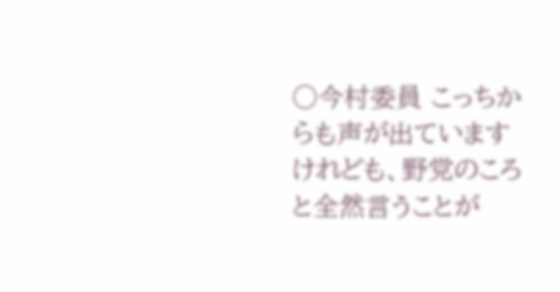○今村委員 こっちからも声が出ていますけれども、野党のころと全然言うことが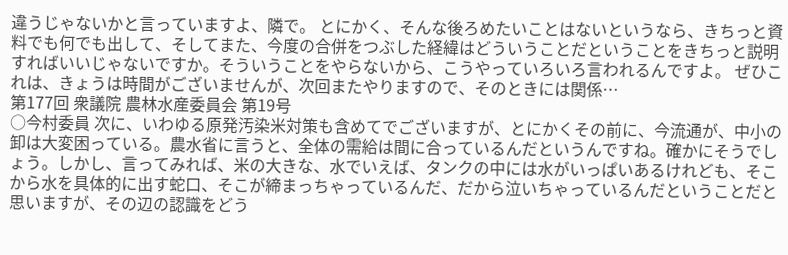違うじゃないかと言っていますよ、隣で。 とにかく、そんな後ろめたいことはないというなら、きちっと資料でも何でも出して、そしてまた、今度の合併をつぶした経緯はどういうことだということをきちっと説明すればいいじゃないですか。そういうことをやらないから、こうやっていろいろ言われるんですよ。 ぜひこれは、きょうは時間がございませんが、次回またやりますので、そのときには関係…
第177回 衆議院 農林水産委員会 第19号
○今村委員 次に、いわゆる原発汚染米対策も含めてでございますが、とにかくその前に、今流通が、中小の卸は大変困っている。農水省に言うと、全体の需給は間に合っているんだというんですね。確かにそうでしょう。しかし、言ってみれば、米の大きな、水でいえば、タンクの中には水がいっぱいあるけれども、そこから水を具体的に出す蛇口、そこが締まっちゃっているんだ、だから泣いちゃっているんだということだと思いますが、その辺の認識をどう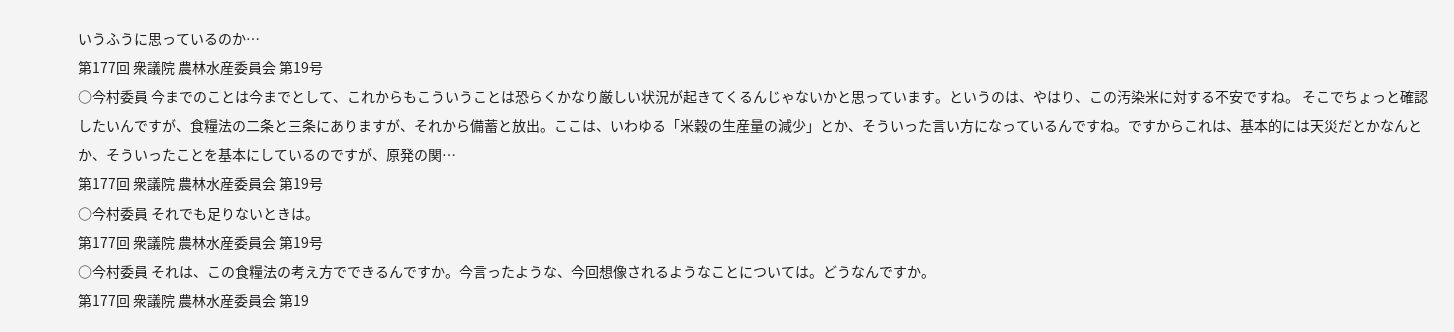いうふうに思っているのか…
第177回 衆議院 農林水産委員会 第19号
○今村委員 今までのことは今までとして、これからもこういうことは恐らくかなり厳しい状況が起きてくるんじゃないかと思っています。というのは、やはり、この汚染米に対する不安ですね。 そこでちょっと確認したいんですが、食糧法の二条と三条にありますが、それから備蓄と放出。ここは、いわゆる「米穀の生産量の減少」とか、そういった言い方になっているんですね。ですからこれは、基本的には天災だとかなんとか、そういったことを基本にしているのですが、原発の関…
第177回 衆議院 農林水産委員会 第19号
○今村委員 それでも足りないときは。
第177回 衆議院 農林水産委員会 第19号
○今村委員 それは、この食糧法の考え方でできるんですか。今言ったような、今回想像されるようなことについては。どうなんですか。
第177回 衆議院 農林水産委員会 第19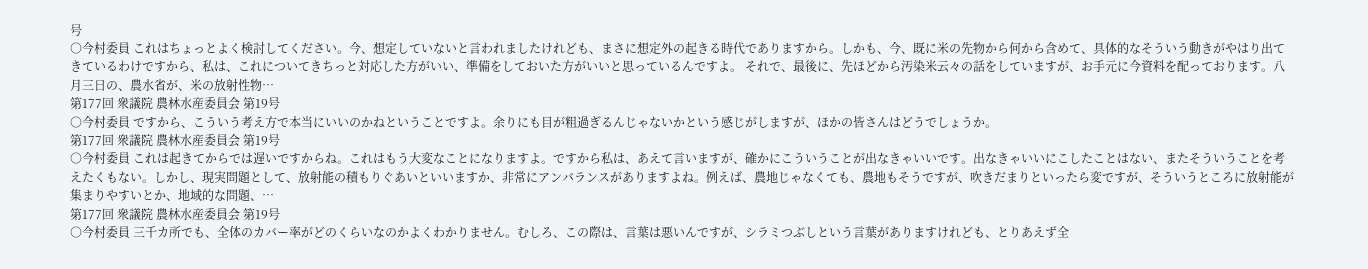号
○今村委員 これはちょっとよく検討してください。今、想定していないと言われましたけれども、まさに想定外の起きる時代でありますから。しかも、今、既に米の先物から何から含めて、具体的なそういう動きがやはり出てきているわけですから、私は、これについてきちっと対応した方がいい、準備をしておいた方がいいと思っているんですよ。 それで、最後に、先ほどから汚染米云々の話をしていますが、お手元に今資料を配っております。八月三日の、農水省が、米の放射性物…
第177回 衆議院 農林水産委員会 第19号
○今村委員 ですから、こういう考え方で本当にいいのかねということですよ。余りにも目が粗過ぎるんじゃないかという感じがしますが、ほかの皆さんはどうでしょうか。
第177回 衆議院 農林水産委員会 第19号
○今村委員 これは起きてからでは遅いですからね。これはもう大変なことになりますよ。ですから私は、あえて言いますが、確かにこういうことが出なきゃいいです。出なきゃいいにこしたことはない、またそういうことを考えたくもない。しかし、現実問題として、放射能の積もりぐあいといいますか、非常にアンバランスがありますよね。例えば、農地じゃなくても、農地もそうですが、吹きだまりといったら変ですが、そういうところに放射能が集まりやすいとか、地域的な問題、…
第177回 衆議院 農林水産委員会 第19号
○今村委員 三千カ所でも、全体のカバー率がどのくらいなのかよくわかりません。むしろ、この際は、言葉は悪いんですが、シラミつぶしという言葉がありますけれども、とりあえず全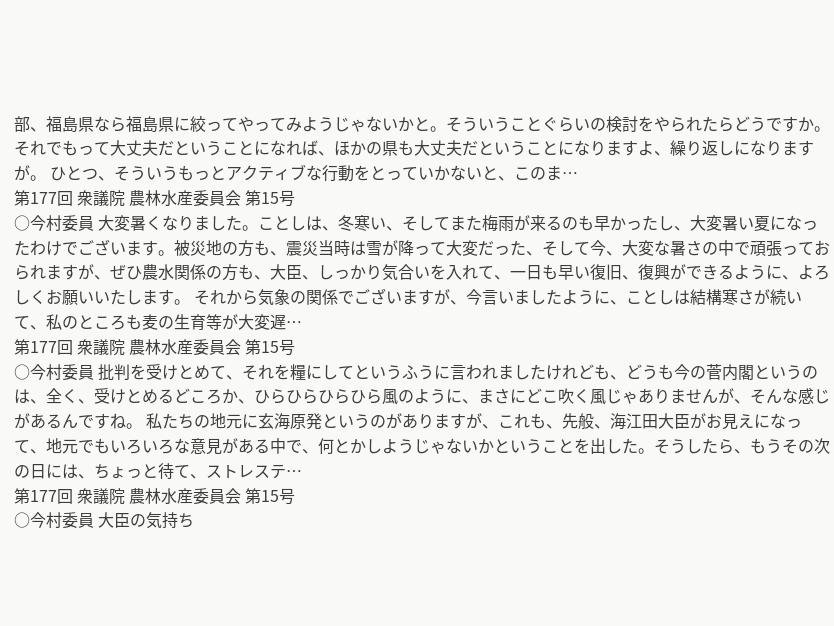部、福島県なら福島県に絞ってやってみようじゃないかと。そういうことぐらいの検討をやられたらどうですか。それでもって大丈夫だということになれば、ほかの県も大丈夫だということになりますよ、繰り返しになりますが。 ひとつ、そういうもっとアクティブな行動をとっていかないと、このま…
第177回 衆議院 農林水産委員会 第15号
○今村委員 大変暑くなりました。ことしは、冬寒い、そしてまた梅雨が来るのも早かったし、大変暑い夏になったわけでございます。被災地の方も、震災当時は雪が降って大変だった、そして今、大変な暑さの中で頑張っておられますが、ぜひ農水関係の方も、大臣、しっかり気合いを入れて、一日も早い復旧、復興ができるように、よろしくお願いいたします。 それから気象の関係でございますが、今言いましたように、ことしは結構寒さが続いて、私のところも麦の生育等が大変遅…
第177回 衆議院 農林水産委員会 第15号
○今村委員 批判を受けとめて、それを糧にしてというふうに言われましたけれども、どうも今の菅内閣というのは、全く、受けとめるどころか、ひらひらひらひら風のように、まさにどこ吹く風じゃありませんが、そんな感じがあるんですね。 私たちの地元に玄海原発というのがありますが、これも、先般、海江田大臣がお見えになって、地元でもいろいろな意見がある中で、何とかしようじゃないかということを出した。そうしたら、もうその次の日には、ちょっと待て、ストレステ…
第177回 衆議院 農林水産委員会 第15号
○今村委員 大臣の気持ち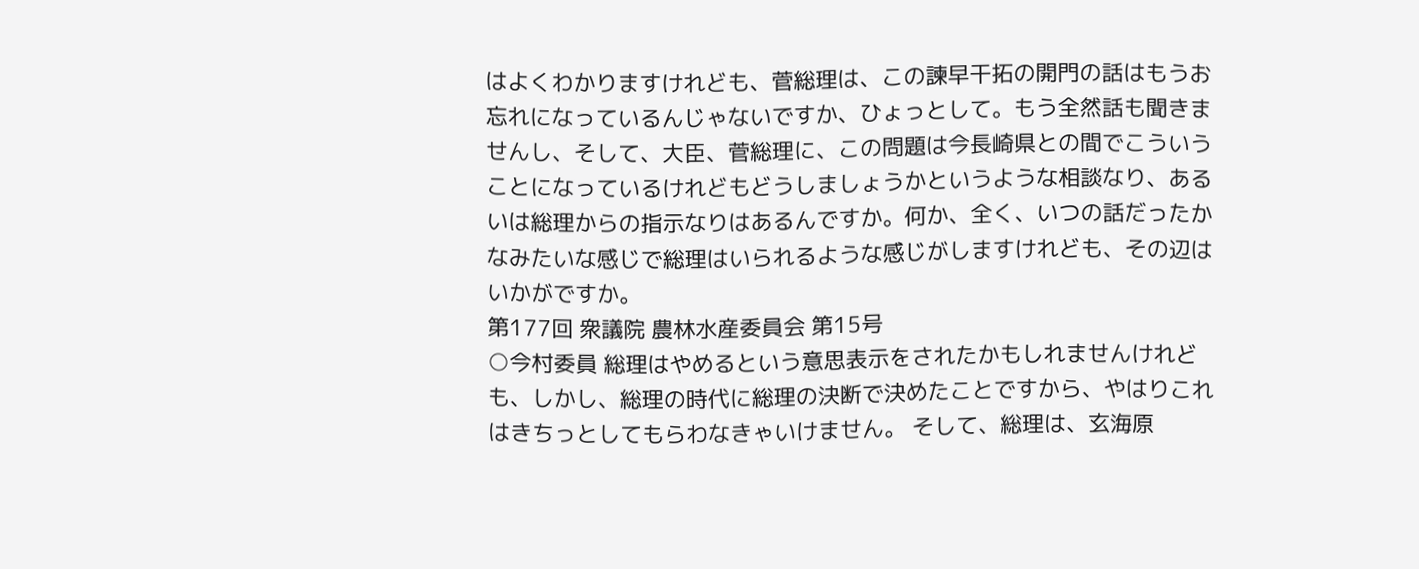はよくわかりますけれども、菅総理は、この諫早干拓の開門の話はもうお忘れになっているんじゃないですか、ひょっとして。もう全然話も聞きませんし、そして、大臣、菅総理に、この問題は今長崎県との間でこういうことになっているけれどもどうしましょうかというような相談なり、あるいは総理からの指示なりはあるんですか。何か、全く、いつの話だったかなみたいな感じで総理はいられるような感じがしますけれども、その辺はいかがですか。
第177回 衆議院 農林水産委員会 第15号
○今村委員 総理はやめるという意思表示をされたかもしれませんけれども、しかし、総理の時代に総理の決断で決めたことですから、やはりこれはきちっとしてもらわなきゃいけません。 そして、総理は、玄海原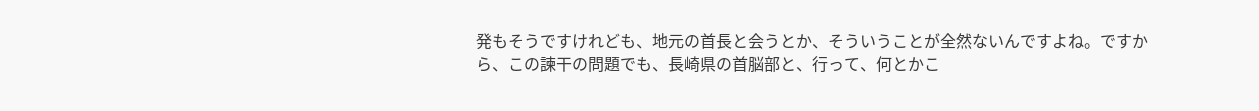発もそうですけれども、地元の首長と会うとか、そういうことが全然ないんですよね。ですから、この諫干の問題でも、長崎県の首脳部と、行って、何とかこ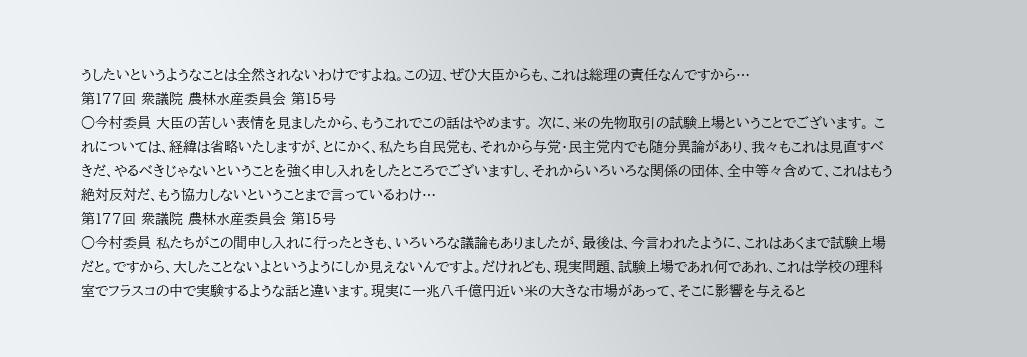うしたいというようなことは全然されないわけですよね。この辺、ぜひ大臣からも、これは総理の責任なんですから…
第177回 衆議院 農林水産委員会 第15号
○今村委員 大臣の苦しい表情を見ましたから、もうこれでこの話はやめます。 次に、米の先物取引の試験上場ということでございます。 これについては、経緯は省略いたしますが、とにかく、私たち自民党も、それから与党・民主党内でも随分異論があり、我々もこれは見直すべきだ、やるべきじゃないということを強く申し入れをしたところでございますし、それからいろいろな関係の団体、全中等々含めて、これはもう絶対反対だ、もう協力しないということまで言っているわけ…
第177回 衆議院 農林水産委員会 第15号
○今村委員 私たちがこの間申し入れに行ったときも、いろいろな議論もありましたが、最後は、今言われたように、これはあくまで試験上場だと。ですから、大したことないよというようにしか見えないんですよ。だけれども、現実問題、試験上場であれ何であれ、これは学校の理科室でフラスコの中で実験するような話と違います。現実に一兆八千億円近い米の大きな市場があって、そこに影響を与えると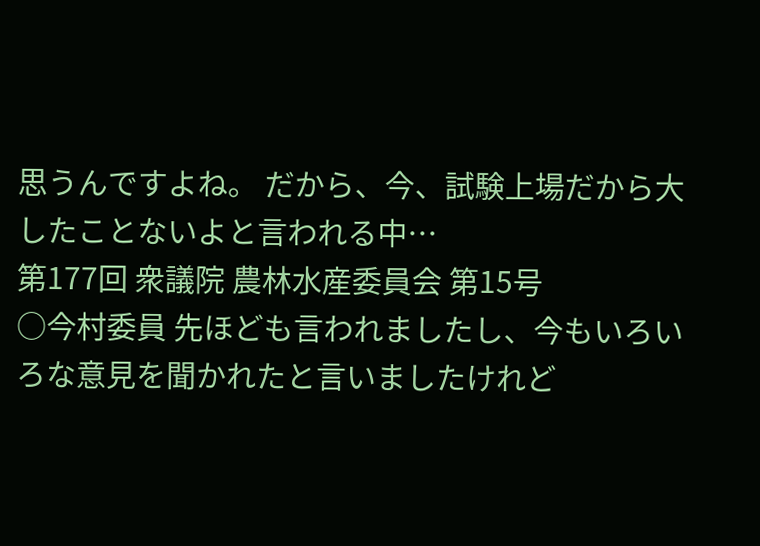思うんですよね。 だから、今、試験上場だから大したことないよと言われる中…
第177回 衆議院 農林水産委員会 第15号
○今村委員 先ほども言われましたし、今もいろいろな意見を聞かれたと言いましたけれど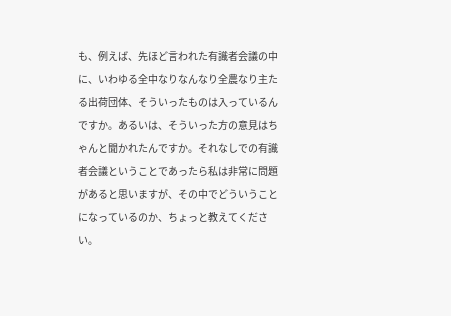も、例えば、先ほど言われた有識者会議の中に、いわゆる全中なりなんなり全農なり主たる出荷団体、そういったものは入っているんですか。あるいは、そういった方の意見はちゃんと聞かれたんですか。それなしでの有識者会議ということであったら私は非常に問題があると思いますが、その中でどういうことになっているのか、ちょっと教えてください。